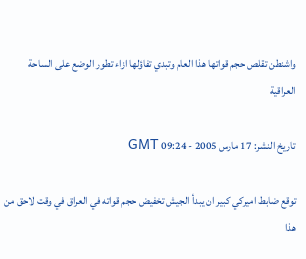واشنطن تقلص حجم قواتها هذا العام وتبدي تفاؤلها ازاء تطور الوضع على الساحة العراقية

تاريخ النشر: 17 مارس 2005 - 09:24 GMT

توقع ضابط اميركي كبير ان يبدأ الجيش تخفيض حجم قواته في العراق في وقت لاحق من هذا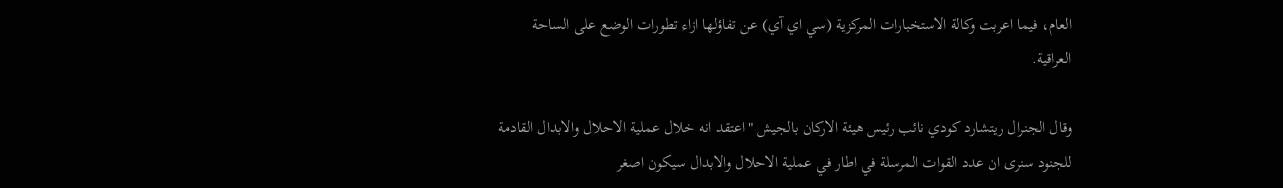العام، فيما اعربت وكالة الاستخبارات المركزية (سي اي آي) عن تفاؤلها ازاء تطورات الوضع على الساحة العراقية.

وقال الجنرال ريتشارد كودي نائب رئيس هيئة الاركان بالجيش "اعتقد انه خلال عملية الاحلال والابدال القادمة للجنود سنرى ان عدد القوات المرسلة في اطار في عملية الاحلال والابدال سيكون اصغر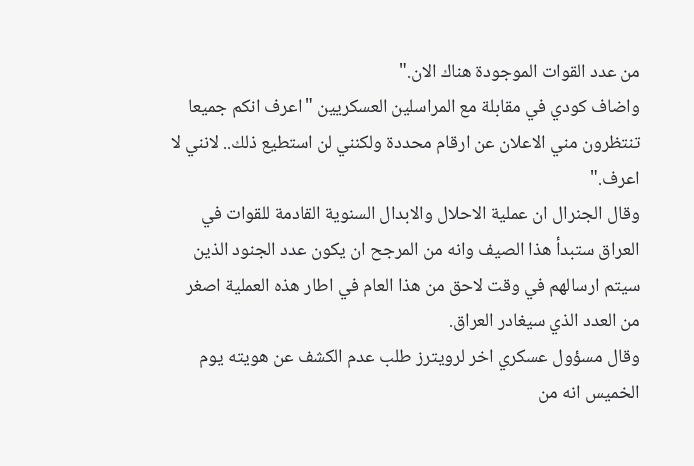من عدد القوات الموجودة هناك الان."
واضاف كودي في مقابلة مع المراسلين العسكريين "اعرف انكم جميعا تنتظرون مني الاعلان عن ارقام محددة ولكنني لن استطيع ذلك.. لانني لا اعرف."
وقال الجنرال ان عملية الاحلال والابدال السنوية القادمة للقوات في العراق ستبدأ هذا الصيف وانه من المرجح ان يكون عدد الجنود الذين سيتم ارسالهم في وقت لاحق من هذا العام في اطار هذه العملية اصغر من العدد الذي سيغادر العراق.
وقال مسؤول عسكري اخر لرويترز طلب عدم الكشف عن هويته يوم الخميس انه من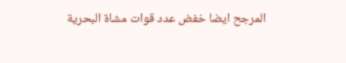المرجح ايضا خفض عدد قوات مشاة البحرية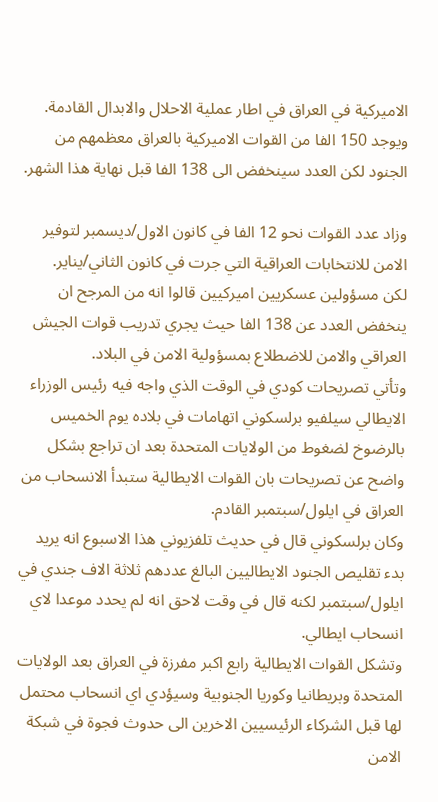الاميركية في العراق في اطار عملية الاحلال والابدال القادمة.
ويوجد 150 الفا من القوات الاميركية بالعراق معظمهم من الجنود لكن العدد سينخفض الى 138 الفا قبل نهاية هذا الشهر.

وزاد عدد القوات نحو 12 الفا في كانون الاول/ديسمبر لتوفير الامن للانتخابات العراقية التي جرت في كانون الثاني/يناير.
لكن مسؤولين عسكريين اميركيين قالوا انه من المرجح ان ينخفض العدد عن 138 الفا حيث يجري تدريب قوات الجيش العراقي والامن للاضطلاع بمسؤولية الامن في البلاد.
وتأتي تصريحات كودي في الوقت الذي واجه فيه رئيس الوزراء الايطالي سيلفيو برلسكوني اتهامات في بلاده يوم الخميس بالرضوخ لضغوط من الولايات المتحدة بعد ان تراجع بشكل واضح عن تصريحات بان القوات الايطالية ستبدأ الانسحاب من العراق في ايلول/سبتمبر القادم.
وكان برلسكوني قال في حديث تلفزيوني هذا الاسبوع انه يريد بدء تقليص الجنود الايطاليين البالغ عددهم ثلاثة الاف جندي في ايلول/سبتمبر لكنه قال في وقت لاحق انه لم يحدد موعدا لاي انسحاب ايطالي.
وتشكل القوات الايطالية رابع اكبر مفرزة في العراق بعد الولايات المتحدة وبريطانيا وكوريا الجنوبية وسيؤدي اي انسحاب محتمل لها قبل الشركاء الرئيسيين الاخرين الى حدوث فجوة في شبكة الامن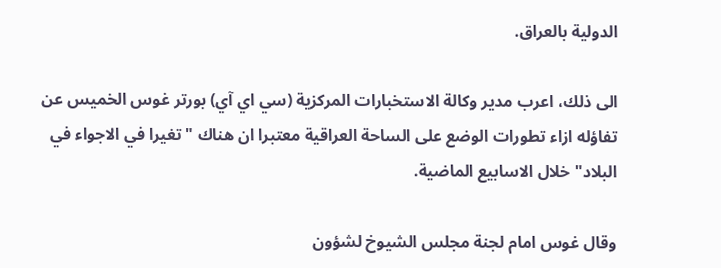الدولية بالعراق.

الى ذلك، اعرب مدير وكالة الاستخبارات المركزية (سي اي آي) بورتر غوس الخميس عن تفاؤله ازاء تطورات الوضع على الساحة العراقية معتبرا ان هناك "تغيرا في الاجواء في البلاد" خلال الاسابيع الماضية.

وقال غوس امام لجنة مجلس الشيوخ لشؤون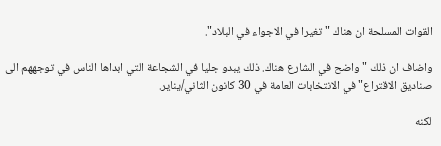القوات المسلحة ان هناك "تغيرا في الاجواء في البلاد".

واضاف ان ذلك "واضح في الشارع هناك. ذلك يبدو جليا في الشجاعة التي ابداها الناس في توجههم الى صناديق الاقتراع" في الانتخابات العامة في 30 كانون الثاني/يناير.

لكنه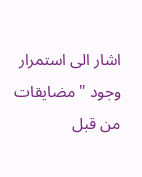اشار الى استمرار وجود "مضايقات من قبل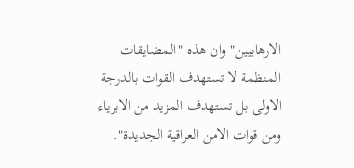الارهابيين" وان هذه "المضايقات المنظمة لا تستهدف القوات بالدرجة الاولى بل تستهدف المزيد من الابرياء ومن قوات الامن العراقية الجديدة".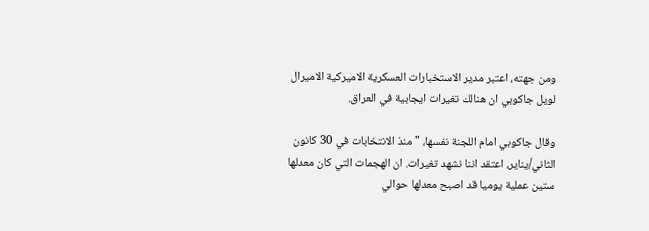ومن جهته، اعتبر مدير الاستخبارات العسكرية الاميركية الاميرال لويل جاكوبي ان هنالك تغيرات ايجابية في العراق.

وقال جاكوبي امام اللجنة نفسها، "منذ الانتخابات في 30 كانون الثاني/يناير، اعتقد اننا نشهد تغيرات. ان الهجمات التي كان معدلها ستين عملية يوميا قد اصبح معدلها حوالي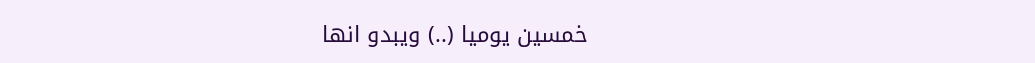خمسين يوميا (..) ويبدو انها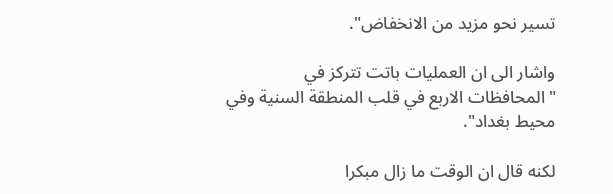تسير نحو مزيد من الانخفاض".

واشار الى ان العمليات باتت تتركز في "المحافظات الاربع في قلب المنطقة السنية وفي محيط بغداد".

لكنه قال ان الوقت ما زال مبكرا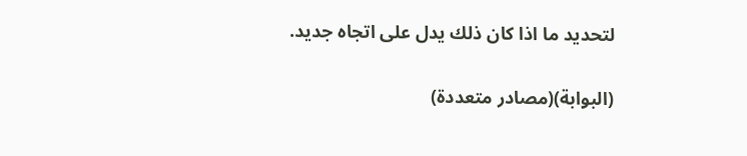لتحديد ما اذا كان ذلك يدل على اتجاه جديد.

(البوابة)(مصادر متعددة)